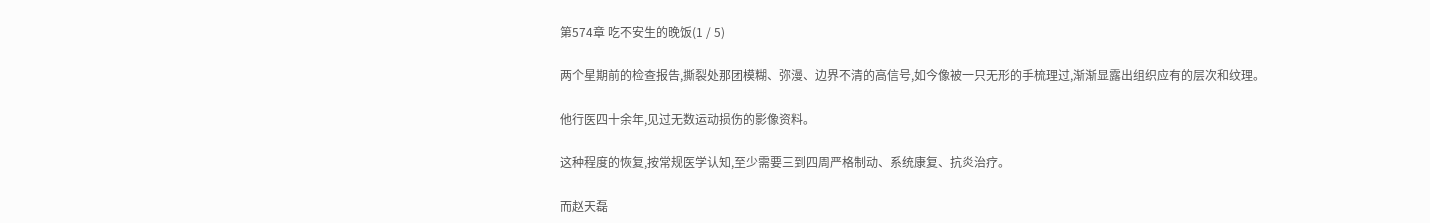第574章 吃不安生的晚饭(1 / 5)

两个星期前的检查报告,撕裂处那团模糊、弥漫、边界不清的高信号,如今像被一只无形的手梳理过,渐渐显露出组织应有的层次和纹理。

他行医四十余年,见过无数运动损伤的影像资料。

这种程度的恢复,按常规医学认知,至少需要三到四周严格制动、系统康复、抗炎治疗。

而赵天磊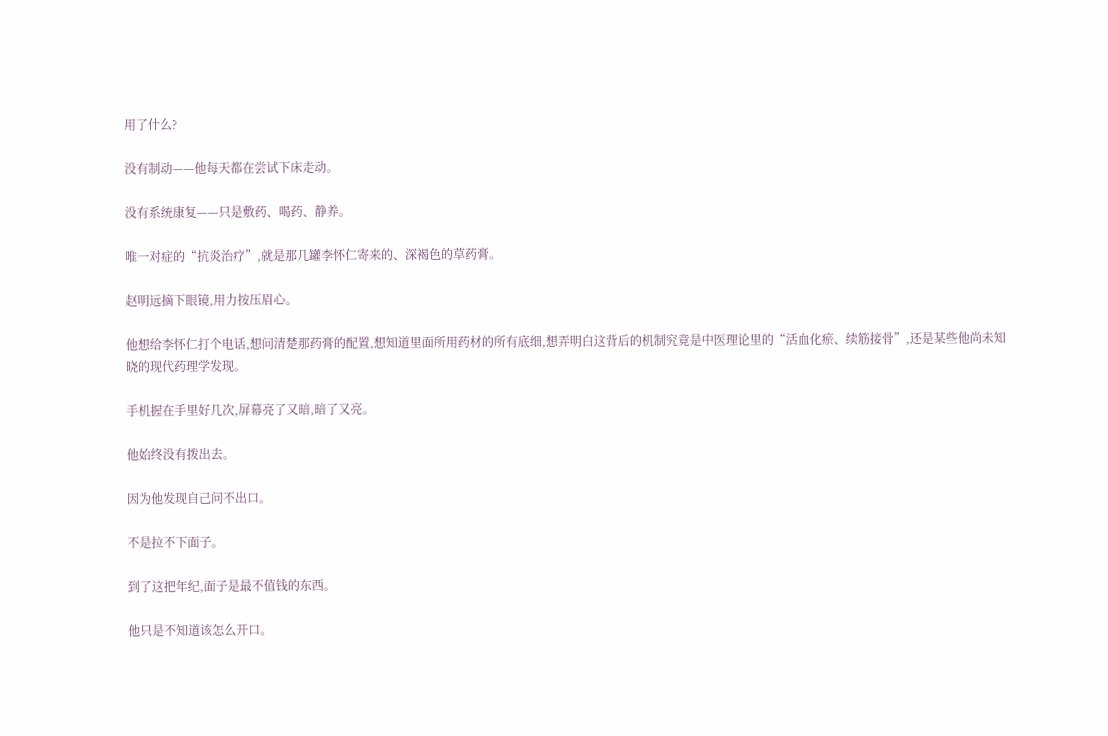用了什么?

没有制动——他每天都在尝试下床走动。

没有系统康复——只是敷药、喝药、静养。

唯一对症的“抗炎治疗”,就是那几罐李怀仁寄来的、深褐色的草药膏。

赵明远摘下眼镜,用力按压眉心。

他想给李怀仁打个电话,想问清楚那药膏的配置,想知道里面所用药材的所有底细,想弄明白这背后的机制究竟是中医理论里的“活血化瘀、续筋接骨”,还是某些他尚未知晓的现代药理学发现。

手机握在手里好几次,屏幕亮了又暗,暗了又亮。

他始终没有拨出去。

因为他发现自己问不出口。

不是拉不下面子。

到了这把年纪,面子是最不值钱的东西。

他只是不知道该怎么开口。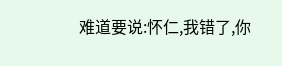难道要说:怀仁,我错了,你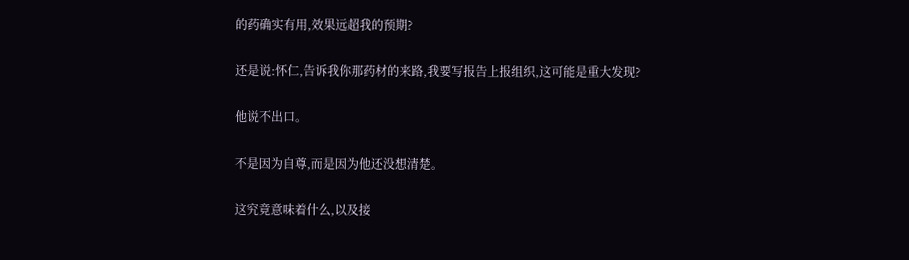的药确实有用,效果远超我的预期?

还是说:怀仁,告诉我你那药材的来路,我要写报告上报组织,这可能是重大发现?

他说不出口。

不是因为自尊,而是因为他还没想清楚。

这究竟意味着什么,以及接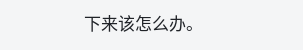下来该怎么办。